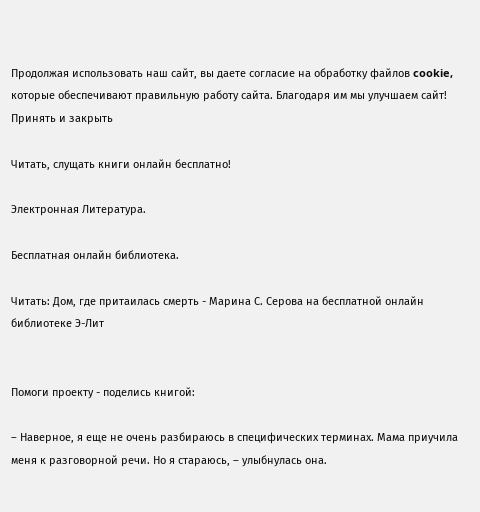Продолжая использовать наш сайт, вы даете согласие на обработку файлов cookie, которые обеспечивают правильную работу сайта. Благодаря им мы улучшаем сайт!
Принять и закрыть

Читать, слущать книги онлайн бесплатно!

Электронная Литература.

Бесплатная онлайн библиотека.

Читать: Дом, где притаилась смерть - Марина С. Серова на бесплатной онлайн библиотеке Э-Лит


Помоги проекту - поделись книгой:

– Наверное, я еще не очень разбираюсь в специфических терминах. Мама приучила меня к разговорной речи. Но я стараюсь, – улыбнулась она.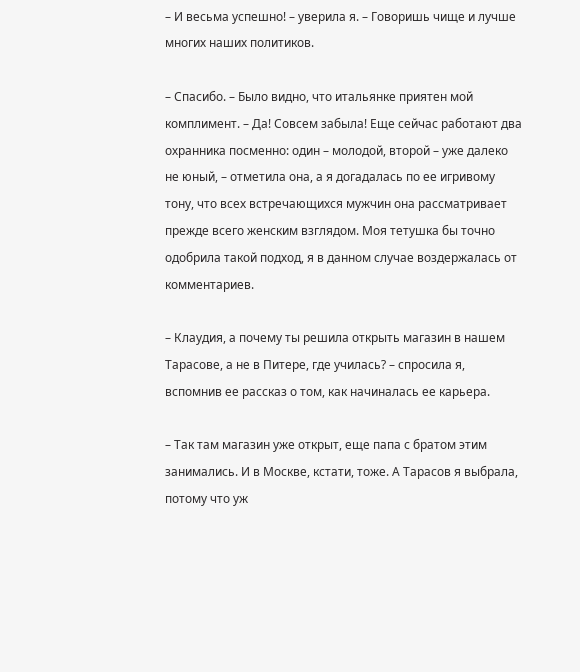– И весьма успешно! – уверила я. – Говоришь чище и лучше многих наших политиков.

– Спасибо. – Было видно, что итальянке приятен мой комплимент. – Да! Совсем забыла! Еще сейчас работают два охранника посменно: один – молодой, второй – уже далеко не юный, – отметила она, а я догадалась по ее игривому тону, что всех встречающихся мужчин она рассматривает прежде всего женским взглядом. Моя тетушка бы точно одобрила такой подход, я в данном случае воздержалась от комментариев.

– Клаудия, а почему ты решила открыть магазин в нашем Тарасове, а не в Питере, где училась? – спросила я, вспомнив ее рассказ о том, как начиналась ее карьера.

– Так там магазин уже открыт, еще папа с братом этим занимались. И в Москве, кстати, тоже. А Тарасов я выбрала, потому что уж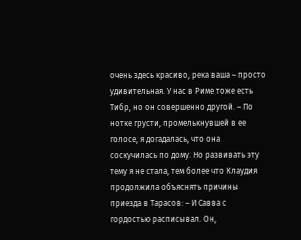очень здесь красиво, река ваша – просто удивительная. У нас в Риме тоже есть Тибр, но он совершенно другой. – По нотке грусти, промелькнувшей в ее голосе, я догадалась, что она соскучилась по дому. Но развивать эту тему я не стала, тем более что Клаудия продолжила объяснять причины приезда в Тарасов: – И Савва с гордостью расписывал. Он,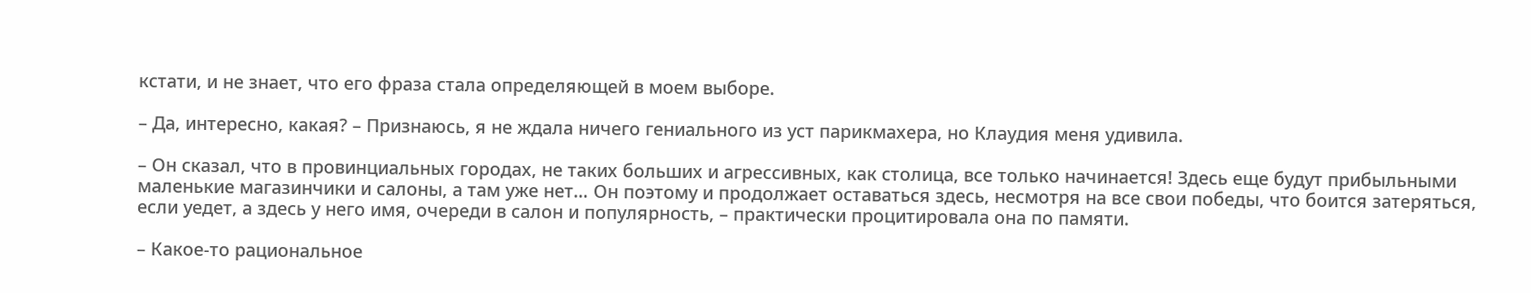кстати, и не знает, что его фраза стала определяющей в моем выборе.

– Да, интересно, какая? – Признаюсь, я не ждала ничего гениального из уст парикмахера, но Клаудия меня удивила.

– Он сказал, что в провинциальных городах, не таких больших и агрессивных, как столица, все только начинается! Здесь еще будут прибыльными маленькие магазинчики и салоны, а там уже нет… Он поэтому и продолжает оставаться здесь, несмотря на все свои победы, что боится затеряться, если уедет, а здесь у него имя, очереди в салон и популярность, – практически процитировала она по памяти.

– Какое-то рациональное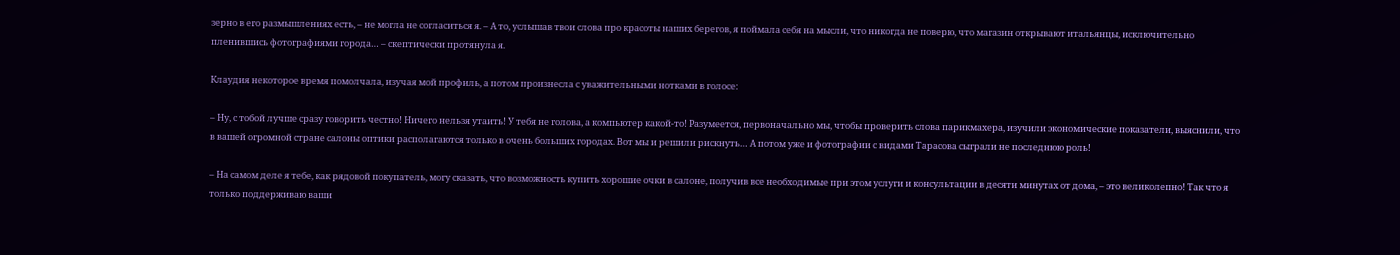зерно в его размышлениях есть, – не могла не согласиться я. – А то, услышав твои слова про красоты наших берегов, я поймала себя на мысли, что никогда не поверю, что магазин открывают итальянцы, исключительно пленившись фотографиями города… – скептически протянула я.

Клаудия некоторое время помолчала, изучая мой профиль, а потом произнесла с уважительными нотками в голосе:

– Ну, с тобой лучше сразу говорить честно! Ничего нельзя утаить! У тебя не голова, а компьютер какой-то! Разумеется, первоначально мы, чтобы проверить слова парикмахера, изучили экономические показатели, выяснили, что в вашей огромной стране салоны оптики располагаются только в очень больших городах. Вот мы и решили рискнуть… А потом уже и фотографии с видами Тарасова сыграли не последнюю роль!

– На самом деле я тебе, как рядовой покупатель, могу сказать, что возможность купить хорошие очки в салоне, получив все необходимые при этом услуги и консультации в десяти минутах от дома, – это великолепно! Так что я только поддерживаю ваши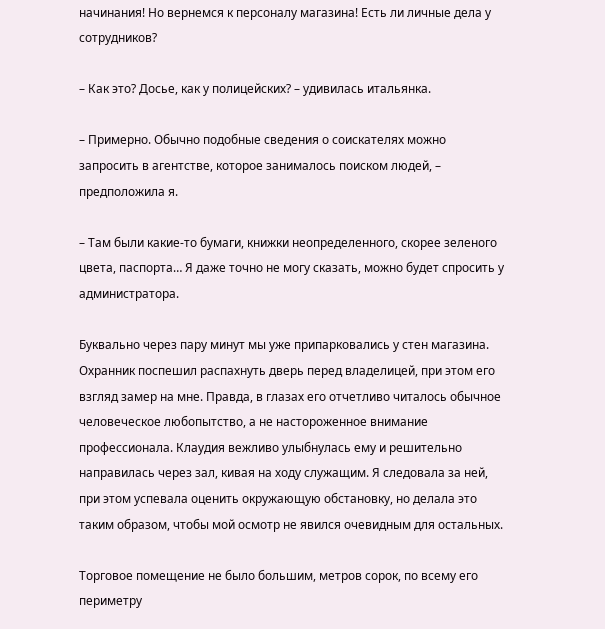начинания! Но вернемся к персоналу магазина! Есть ли личные дела у сотрудников?

– Как это? Досье, как у полицейских? – удивилась итальянка.

– Примерно. Обычно подобные сведения о соискателях можно запросить в агентстве, которое занималось поиском людей, – предположила я.

– Там были какие-то бумаги, книжки неопределенного, скорее зеленого цвета, паспорта… Я даже точно не могу сказать, можно будет спросить у администратора.

Буквально через пару минут мы уже припарковались у стен магазина. Охранник поспешил распахнуть дверь перед владелицей, при этом его взгляд замер на мне. Правда, в глазах его отчетливо читалось обычное человеческое любопытство, а не настороженное внимание профессионала. Клаудия вежливо улыбнулась ему и решительно направилась через зал, кивая на ходу служащим. Я следовала за ней, при этом успевала оценить окружающую обстановку, но делала это таким образом, чтобы мой осмотр не явился очевидным для остальных.

Торговое помещение не было большим, метров сорок, по всему его периметру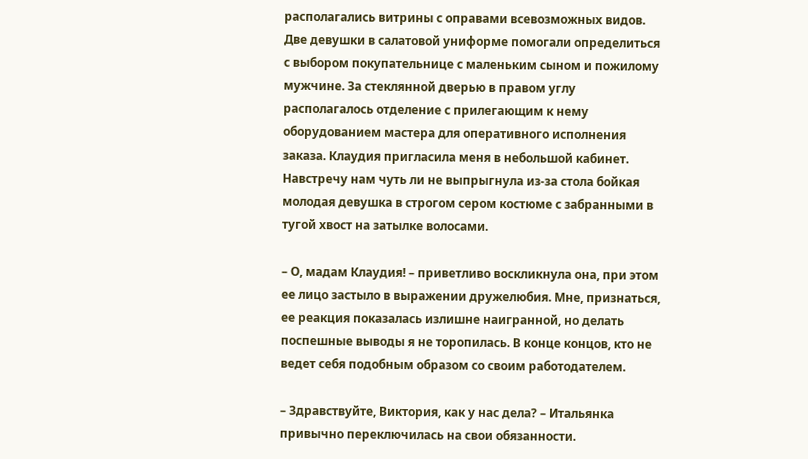располагались витрины с оправами всевозможных видов. Две девушки в салатовой униформе помогали определиться с выбором покупательнице с маленьким сыном и пожилому мужчине. За стеклянной дверью в правом углу располагалось отделение с прилегающим к нему оборудованием мастера для оперативного исполнения заказа. Клаудия пригласила меня в небольшой кабинет. Навстречу нам чуть ли не выпрыгнула из-за стола бойкая молодая девушка в строгом сером костюме с забранными в тугой хвост на затылке волосами.

– О, мадам Клаудия! – приветливо воскликнула она, при этом ее лицо застыло в выражении дружелюбия. Мне, признаться, ее реакция показалась излишне наигранной, но делать поспешные выводы я не торопилась. В конце концов, кто не ведет себя подобным образом со своим работодателем.

– Здравствуйте, Виктория, как у нас дела? – Итальянка привычно переключилась на свои обязанности.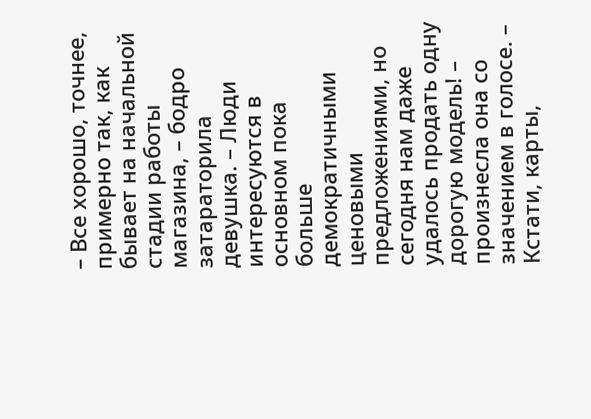– Все хорошо, точнее, примерно так, как бывает на начальной стадии работы магазина, – бодро затараторила девушка. – Люди интересуются в основном пока больше демократичными ценовыми предложениями, но сегодня нам даже удалось продать одну дорогую модель! – произнесла она со значением в голосе. – Кстати, карты,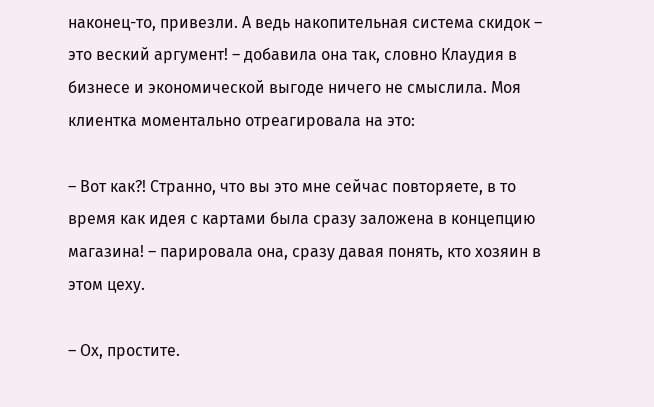наконец-то, привезли. А ведь накопительная система скидок – это веский аргумент! – добавила она так, словно Клаудия в бизнесе и экономической выгоде ничего не смыслила. Моя клиентка моментально отреагировала на это:

– Вот как?! Странно, что вы это мне сейчас повторяете, в то время как идея с картами была сразу заложена в концепцию магазина! – парировала она, сразу давая понять, кто хозяин в этом цеху.

– Ох, простите.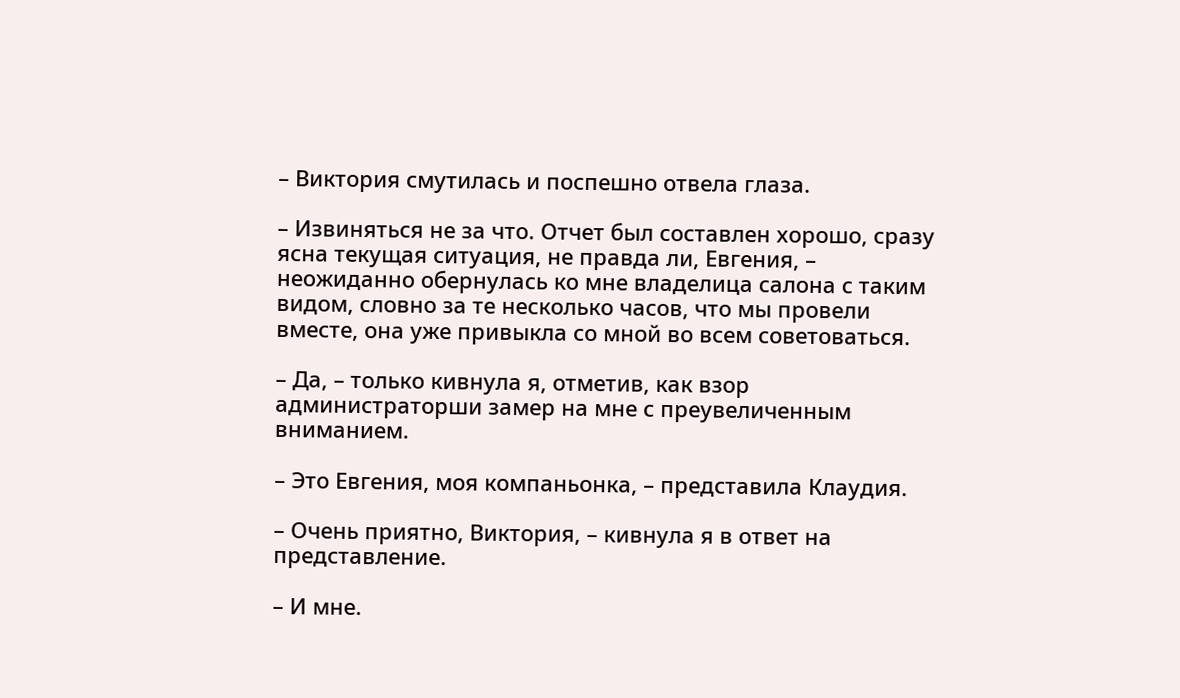– Виктория смутилась и поспешно отвела глаза.

– Извиняться не за что. Отчет был составлен хорошо, сразу ясна текущая ситуация, не правда ли, Евгения, – неожиданно обернулась ко мне владелица салона с таким видом, словно за те несколько часов, что мы провели вместе, она уже привыкла со мной во всем советоваться.

– Да, – только кивнула я, отметив, как взор администраторши замер на мне с преувеличенным вниманием.

– Это Евгения, моя компаньонка, – представила Клаудия.

– Очень приятно, Виктория, – кивнула я в ответ на представление.

– И мне.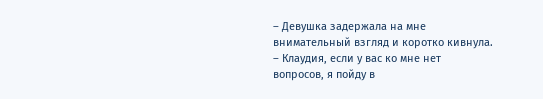– Девушка задержала на мне внимательный взгляд и коротко кивнула. – Клаудия, если у вас ко мне нет вопросов, я пойду в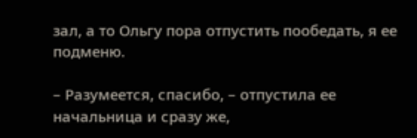зал, а то Ольгу пора отпустить пообедать, я ее подменю.

– Разумеется, спасибо, – отпустила ее начальница и сразу же,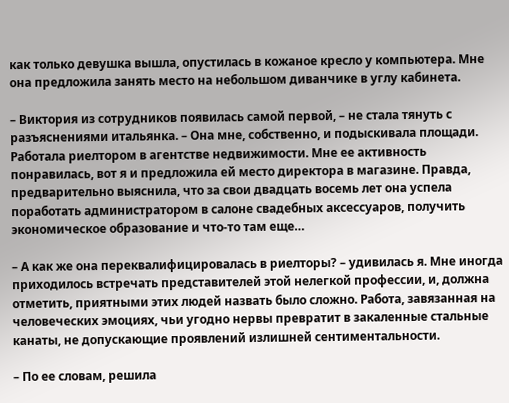как только девушка вышла, опустилась в кожаное кресло у компьютера. Мне она предложила занять место на небольшом диванчике в углу кабинета.

– Виктория из сотрудников появилась самой первой, – не стала тянуть с разъяснениями итальянка. – Она мне, собственно, и подыскивала площади. Работала риелтором в агентстве недвижимости. Мне ее активность понравилась, вот я и предложила ей место директора в магазине. Правда, предварительно выяснила, что за свои двадцать восемь лет она успела поработать администратором в салоне свадебных аксессуаров, получить экономическое образование и что-то там еще…

– А как же она переквалифицировалась в риелторы? – удивилась я. Мне иногда приходилось встречать представителей этой нелегкой профессии, и, должна отметить, приятными этих людей назвать было сложно. Работа, завязанная на человеческих эмоциях, чьи угодно нервы превратит в закаленные стальные канаты, не допускающие проявлений излишней сентиментальности.

– По ее словам, решила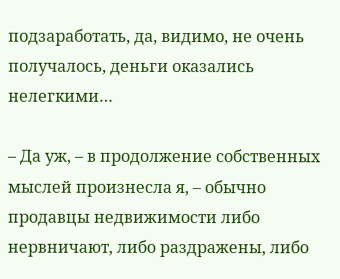подзаработать, да, видимо, не очень получалось, деньги оказались нелегкими…

– Да уж, – в продолжение собственных мыслей произнесла я, – обычно продавцы недвижимости либо нервничают, либо раздражены, либо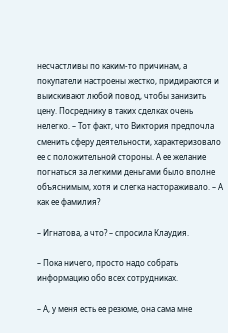несчастливы по каким-то причинам, а покупатели настроены жестко, придираются и выискивают любой повод, чтобы занизить цену. Посреднику в таких сделках очень нелегко. – Тот факт, что Виктория предпочла сменить сферу деятельности, характеризовало ее с положительной стороны. А ее желание погнаться за легкими деньгами было вполне объяснимым, хотя и слегка настораживало. – А как ее фамилия?

– Игнатова, а что? – спросила Клаудия.

– Пока ничего, просто надо собрать информацию обо всех сотрудниках.

– А, у меня есть ее резюме, она сама мне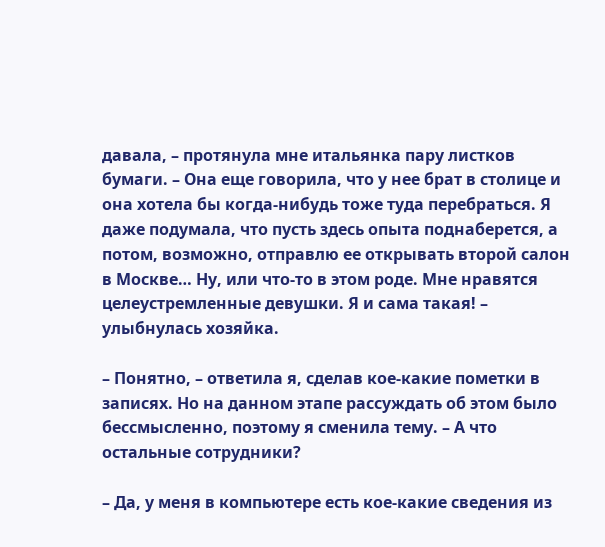давала, – протянула мне итальянка пару листков бумаги. – Она еще говорила, что у нее брат в столице и она хотела бы когда-нибудь тоже туда перебраться. Я даже подумала, что пусть здесь опыта поднаберется, а потом, возможно, отправлю ее открывать второй салон в Москве… Ну, или что-то в этом роде. Мне нравятся целеустремленные девушки. Я и сама такая! – улыбнулась хозяйка.

– Понятно, – ответила я, сделав кое-какие пометки в записях. Но на данном этапе рассуждать об этом было бессмысленно, поэтому я сменила тему. – А что остальные сотрудники?

– Да, у меня в компьютере есть кое-какие сведения из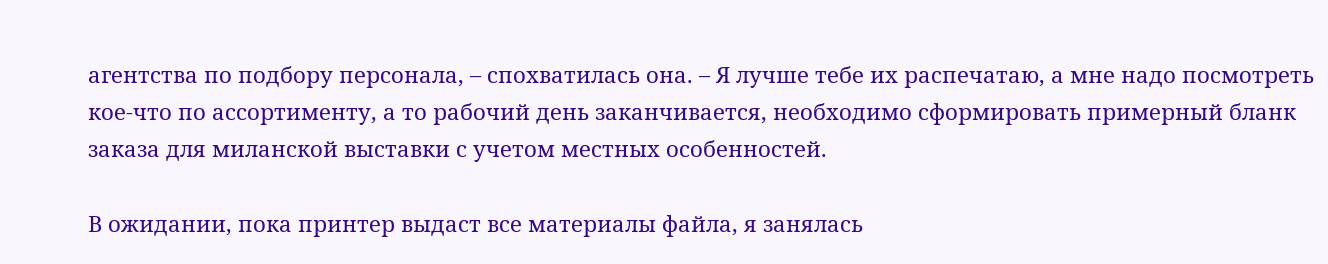агентства по подбору персонала, – спохватилась она. – Я лучше тебе их распечатаю, а мне надо посмотреть кое-что по ассортименту, а то рабочий день заканчивается, необходимо сформировать примерный бланк заказа для миланской выставки с учетом местных особенностей.

В ожидании, пока принтер выдаст все материалы файла, я занялась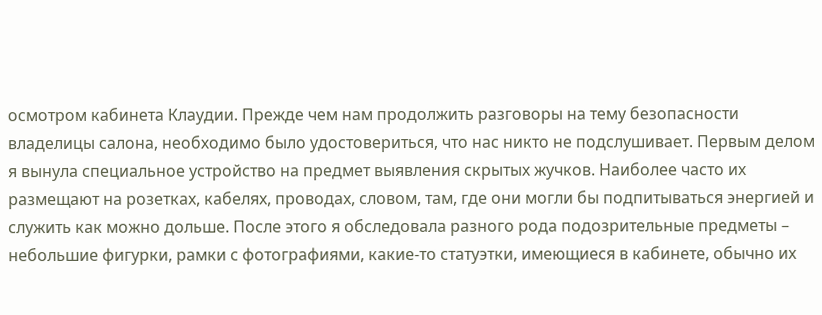осмотром кабинета Клаудии. Прежде чем нам продолжить разговоры на тему безопасности владелицы салона, необходимо было удостовериться, что нас никто не подслушивает. Первым делом я вынула специальное устройство на предмет выявления скрытых жучков. Наиболее часто их размещают на розетках, кабелях, проводах, словом, там, где они могли бы подпитываться энергией и служить как можно дольше. После этого я обследовала разного рода подозрительные предметы – небольшие фигурки, рамки с фотографиями, какие-то статуэтки, имеющиеся в кабинете, обычно их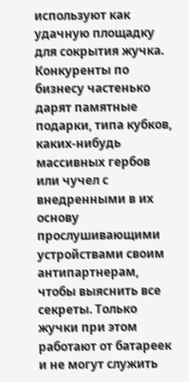используют как удачную площадку для сокрытия жучка. Конкуренты по бизнесу частенько дарят памятные подарки, типа кубков, каких-нибудь массивных гербов или чучел с внедренными в их основу прослушивающими устройствами своим антипартнерам, чтобы выяснить все секреты. Только жучки при этом работают от батареек и не могут служить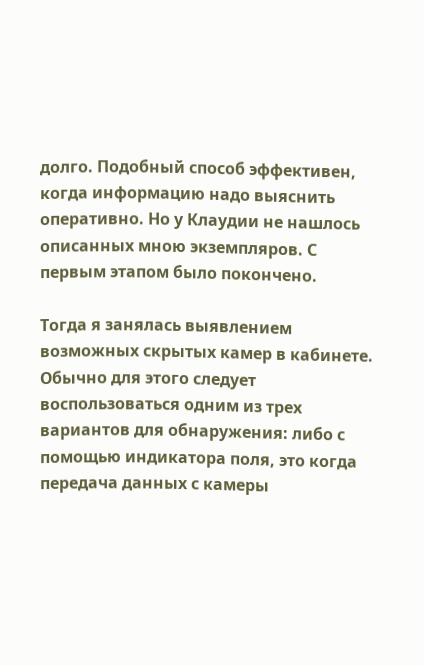долго. Подобный способ эффективен, когда информацию надо выяснить оперативно. Но у Клаудии не нашлось описанных мною экземпляров. С первым этапом было покончено.

Тогда я занялась выявлением возможных скрытых камер в кабинете. Обычно для этого следует воспользоваться одним из трех вариантов для обнаружения: либо с помощью индикатора поля, это когда передача данных с камеры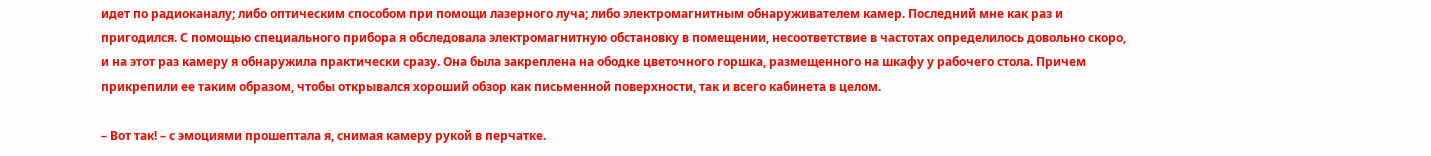идет по радиоканалу; либо оптическим способом при помощи лазерного луча; либо электромагнитным обнаруживателем камер. Последний мне как раз и пригодился. С помощью специального прибора я обследовала электромагнитную обстановку в помещении, несоответствие в частотах определилось довольно скоро, и на этот раз камеру я обнаружила практически сразу. Она была закреплена на ободке цветочного горшка, размещенного на шкафу у рабочего стола. Причем прикрепили ее таким образом, чтобы открывался хороший обзор как письменной поверхности, так и всего кабинета в целом.

– Вот так! – с эмоциями прошептала я, снимая камеру рукой в перчатке.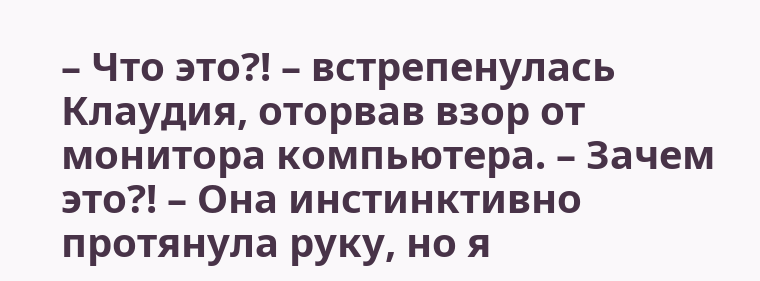– Что это?! – встрепенулась Клаудия, оторвав взор от монитора компьютера. – Зачем это?! – Она инстинктивно протянула руку, но я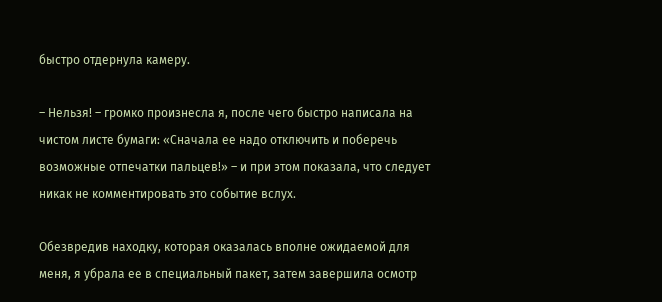быстро отдернула камеру.

– Нельзя! – громко произнесла я, после чего быстро написала на чистом листе бумаги: «Сначала ее надо отключить и поберечь возможные отпечатки пальцев!» – и при этом показала, что следует никак не комментировать это событие вслух.

Обезвредив находку, которая оказалась вполне ожидаемой для меня, я убрала ее в специальный пакет, затем завершила осмотр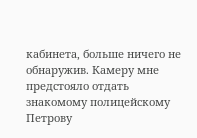кабинета, больше ничего не обнаружив. Камеру мне предстояло отдать знакомому полицейскому Петрову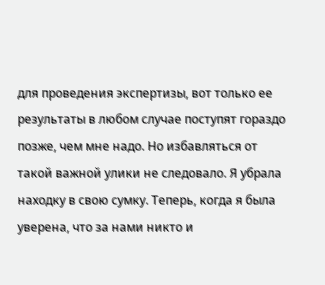для проведения экспертизы, вот только ее результаты в любом случае поступят гораздо позже, чем мне надо. Но избавляться от такой важной улики не следовало. Я убрала находку в свою сумку. Теперь, когда я была уверена, что за нами никто и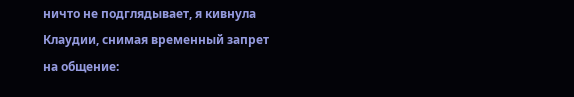ничто не подглядывает, я кивнула Клаудии, снимая временный запрет на общение: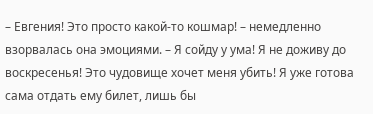– Евгения! Это просто какой-то кошмар! – немедленно взорвалась она эмоциями. – Я сойду у ума! Я не доживу до воскресенья! Это чудовище хочет меня убить! Я уже готова сама отдать ему билет, лишь бы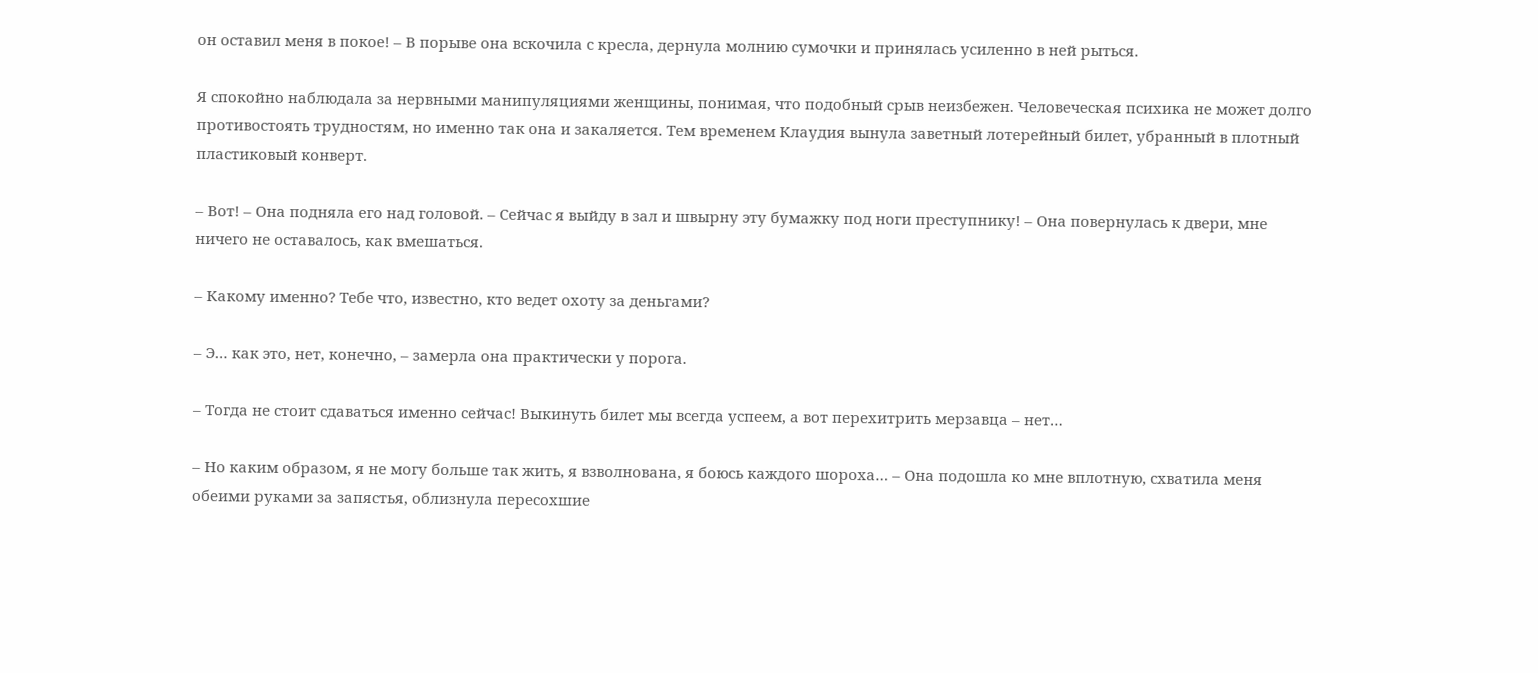он оставил меня в покое! – В порыве она вскочила с кресла, дернула молнию сумочки и принялась усиленно в ней рыться.

Я спокойно наблюдала за нервными манипуляциями женщины, понимая, что подобный срыв неизбежен. Человеческая психика не может долго противостоять трудностям, но именно так она и закаляется. Тем временем Клаудия вынула заветный лотерейный билет, убранный в плотный пластиковый конверт.

– Вот! – Она подняла его над головой. – Сейчас я выйду в зал и швырну эту бумажку под ноги преступнику! – Она повернулась к двери, мне ничего не оставалось, как вмешаться.

– Какому именно? Тебе что, известно, кто ведет охоту за деньгами?

– Э… как это, нет, конечно, – замерла она практически у порога.

– Тогда не стоит сдаваться именно сейчас! Выкинуть билет мы всегда успеем, а вот перехитрить мерзавца – нет…

– Но каким образом, я не могу больше так жить, я взволнована, я боюсь каждого шороха… – Она подошла ко мне вплотную, схватила меня обеими руками за запястья, облизнула пересохшие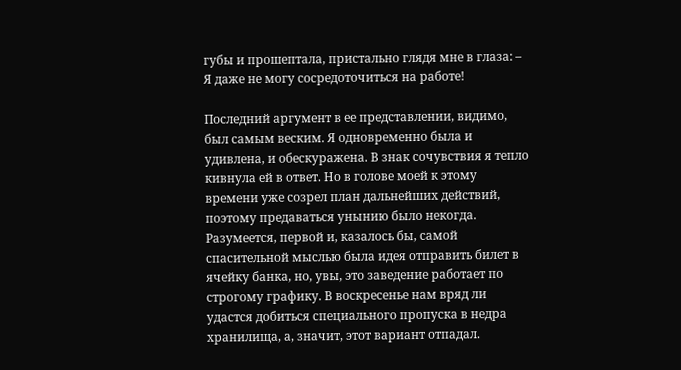губы и прошептала, пристально глядя мне в глаза: – Я даже не могу сосредоточиться на работе!

Последний аргумент в ее представлении, видимо, был самым веским. Я одновременно была и удивлена, и обескуражена. В знак сочувствия я тепло кивнула ей в ответ. Но в голове моей к этому времени уже созрел план дальнейших действий, поэтому предаваться унынию было некогда. Разумеется, первой и, казалось бы, самой спасительной мыслью была идея отправить билет в ячейку банка, но, увы, это заведение работает по строгому графику. В воскресенье нам вряд ли удастся добиться специального пропуска в недра хранилища, а, значит, этот вариант отпадал.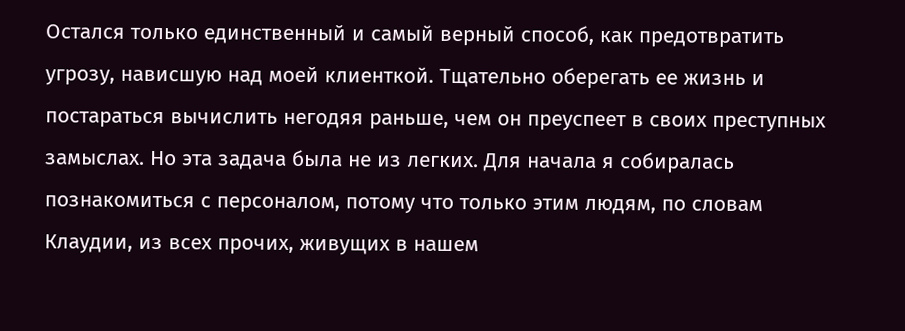Остался только единственный и самый верный способ, как предотвратить угрозу, нависшую над моей клиенткой. Тщательно оберегать ее жизнь и постараться вычислить негодяя раньше, чем он преуспеет в своих преступных замыслах. Но эта задача была не из легких. Для начала я собиралась познакомиться с персоналом, потому что только этим людям, по словам Клаудии, из всех прочих, живущих в нашем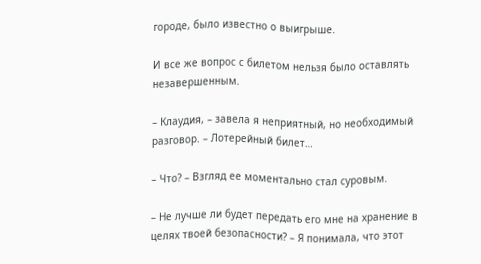городе, было известно о выигрыше.

И все же вопрос с билетом нельзя было оставлять незавершенным.

– Клаудия, – завела я неприятный, но необходимый разговор. – Лотерейный билет…

– Что? – Взгляд ее моментально стал суровым.

– Не лучше ли будет передать его мне на хранение в целях твоей безопасности? – Я понимала, что этот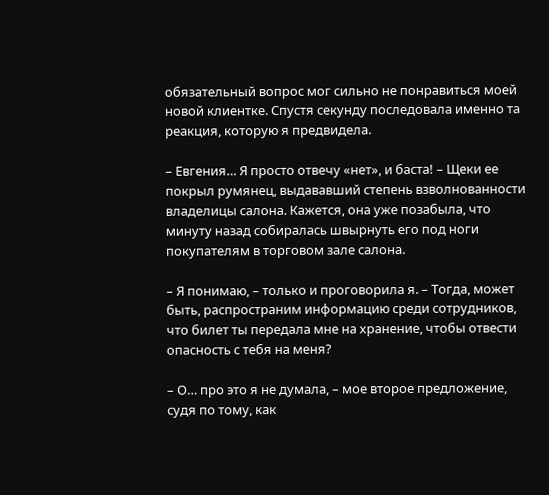обязательный вопрос мог сильно не понравиться моей новой клиентке. Спустя секунду последовала именно та реакция, которую я предвидела.

– Евгения… Я просто отвечу «нет», и баста! – Щеки ее покрыл румянец, выдававший степень взволнованности владелицы салона. Кажется, она уже позабыла, что минуту назад собиралась швырнуть его под ноги покупателям в торговом зале салона.

– Я понимаю, – только и проговорила я. – Тогда, может быть, распространим информацию среди сотрудников, что билет ты передала мне на хранение, чтобы отвести опасность с тебя на меня?

– О… про это я не думала, – мое второе предложение, судя по тому, как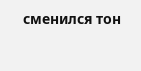сменился тон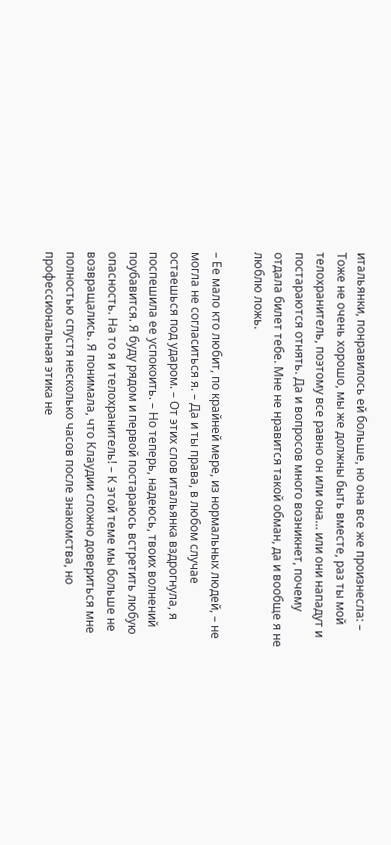итальянки, понравилось ей больше, но она все же произнесла: – Тоже не очень хорошо, мы же должны быть вместе, раз ты мой телохранитель, поэтому все равно он или она… или они нападут и постараются отнять. Да и вопросов много возникнет, почему отдала билет тебе. Мне не нравится такой обман, да и вообще я не люблю ложь.

– Ее мало кто любит, по крайней мере, из нормальных людей, – не могла не согласиться я. – Да и ты права, в любом случае остаешься под ударом. – От этих слов итальянка вздрогнула, я поспешила ее успокоить. – Но теперь, надеюсь, твоих волнений поубавится. Я буду рядом и первой постараюсь встретить любую опасность. На то я и телохранитель! – К этой теме мы больше не возвращались. Я понимала, что Клаудии сложно довериться мне полностью спустя несколько часов после знакомства, но профессиональная этика не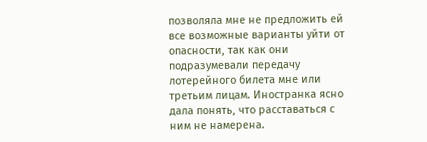позволяла мне не предложить ей все возможные варианты уйти от опасности, так как они подразумевали передачу лотерейного билета мне или третьим лицам. Иностранка ясно дала понять, что расставаться с ним не намерена.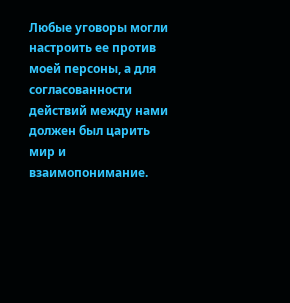Любые уговоры могли настроить ее против моей персоны, а для согласованности действий между нами должен был царить мир и взаимопонимание.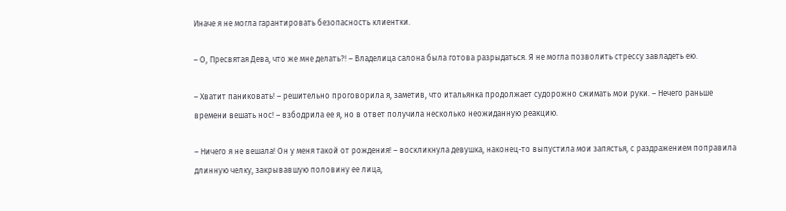Иначе я не могла гарантировать безопасность клиентки.

– О, Пресвятая Дева, что же мне делать?! – Владелица салона была готова разрыдаться. Я не могла позволить стрессу завладеть ею.

– Хватит паниковать! – решительно проговорила я, заметив, что итальянка продолжает судорожно сжимать мои руки. – Нечего раньше времени вешать нос! – взбодрила ее я, но в ответ получила несколько неожиданную реакцию.

– Ничего я не вешала! Он у меня такой от рождения! – воскликнула девушка, наконец-то выпустила мои запястья, с раздражением поправила длинную челку, закрывавшую половину ее лица,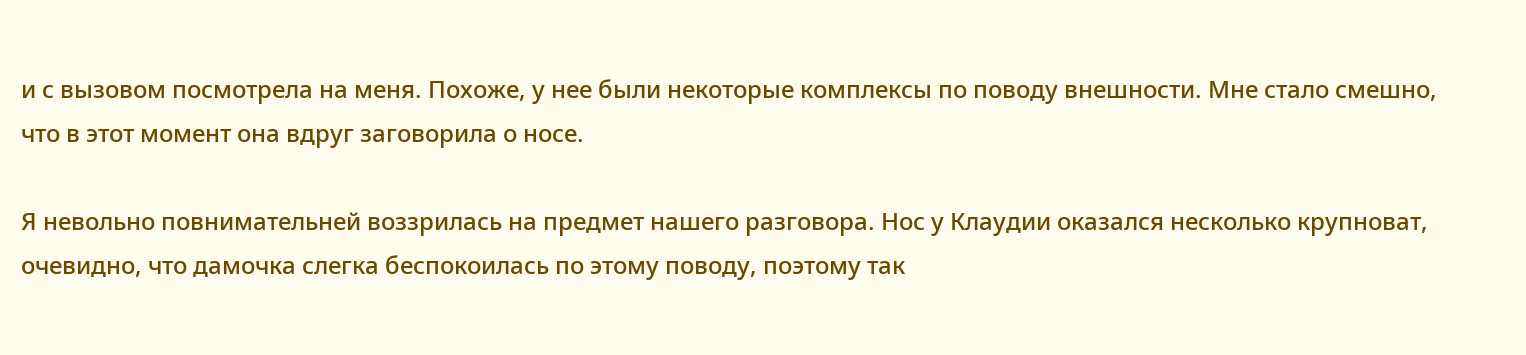и с вызовом посмотрела на меня. Похоже, у нее были некоторые комплексы по поводу внешности. Мне стало смешно, что в этот момент она вдруг заговорила о носе.

Я невольно повнимательней воззрилась на предмет нашего разговора. Нос у Клаудии оказался несколько крупноват, очевидно, что дамочка слегка беспокоилась по этому поводу, поэтому так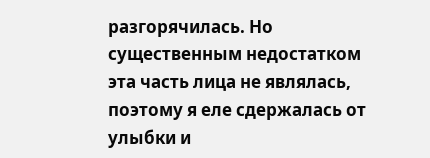разгорячилась. Но существенным недостатком эта часть лица не являлась, поэтому я еле сдержалась от улыбки и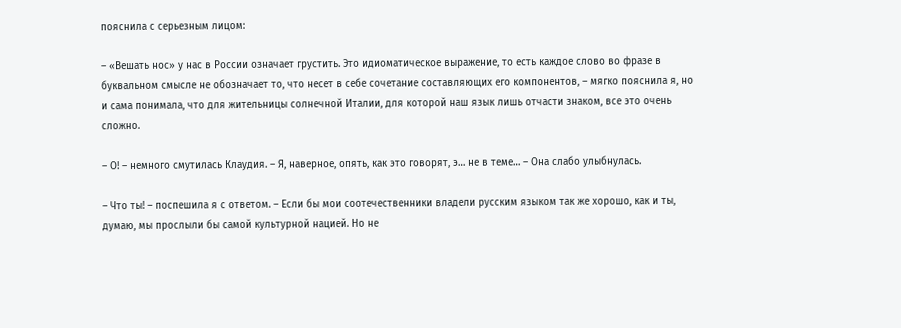пояснила с серьезным лицом:

– «Вешать нос» у нас в России означает грустить. Это идиоматическое выражение, то есть каждое слово во фразе в буквальном смысле не обозначает то, что несет в себе сочетание составляющих его компонентов, – мягко пояснила я, но и сама понимала, что для жительницы солнечной Италии, для которой наш язык лишь отчасти знаком, все это очень сложно.

– О! – немного смутилась Клаудия. – Я, наверное, опять, как это говорят, э… не в теме… – Она слабо улыбнулась.

– Что ты! – поспешила я с ответом. – Если бы мои соотечественники владели русским языком так же хорошо, как и ты, думаю, мы прослыли бы самой культурной нацией. Но не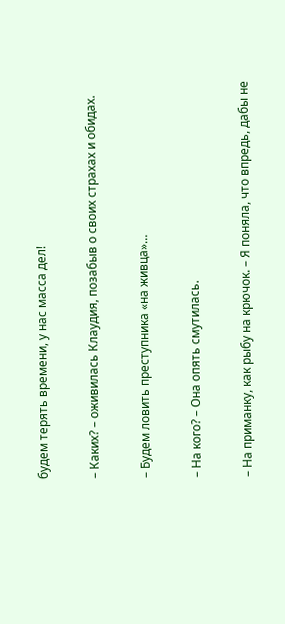будем терять времени, у нас масса дел!

– Каких? – оживилась Клаудия, позабыв о своих страхах и обидах.

– Будем ловить преступника «на живца»…

– На кого? – Она опять смутилась.

– На приманку, как рыбу на крючок. – Я поняла, что впредь, дабы не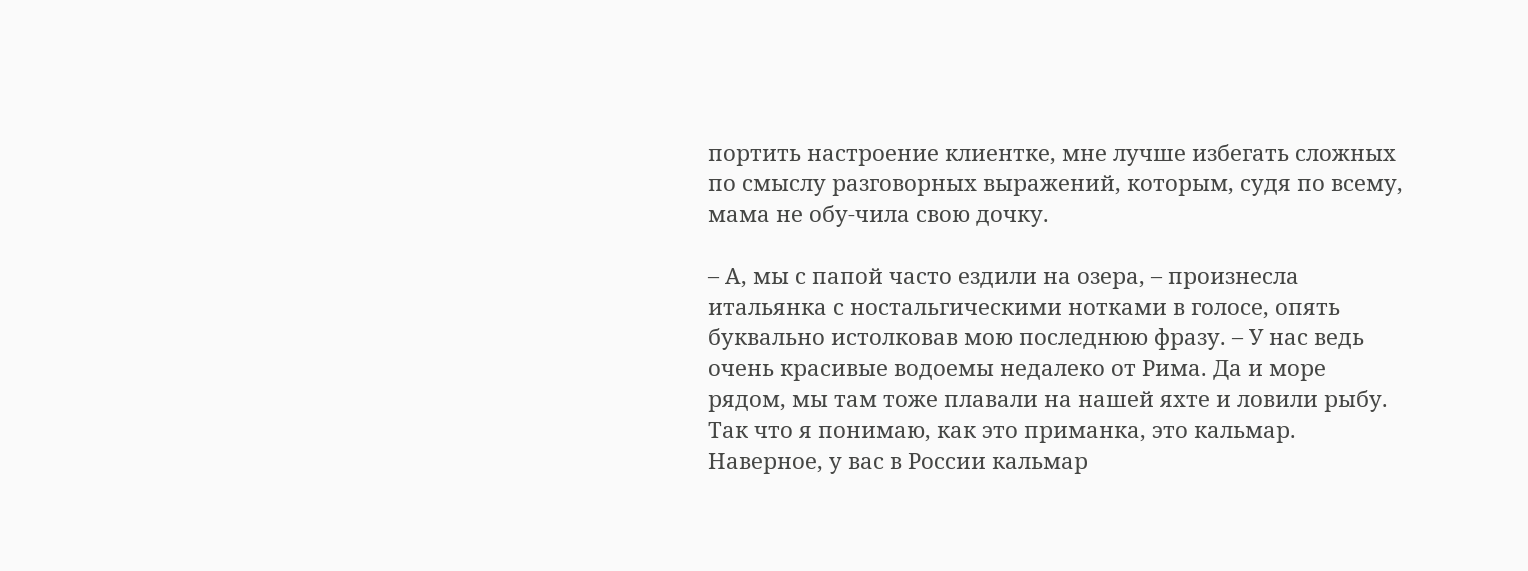портить настроение клиентке, мне лучше избегать сложных по смыслу разговорных выражений, которым, судя по всему, мама не обу-чила свою дочку.

– А, мы с папой часто ездили на озера, – произнесла итальянка с ностальгическими нотками в голосе, опять буквально истолковав мою последнюю фразу. – У нас ведь очень красивые водоемы недалеко от Рима. Да и море рядом, мы там тоже плавали на нашей яхте и ловили рыбу. Так что я понимаю, как это приманка, это кальмар. Наверное, у вас в России кальмар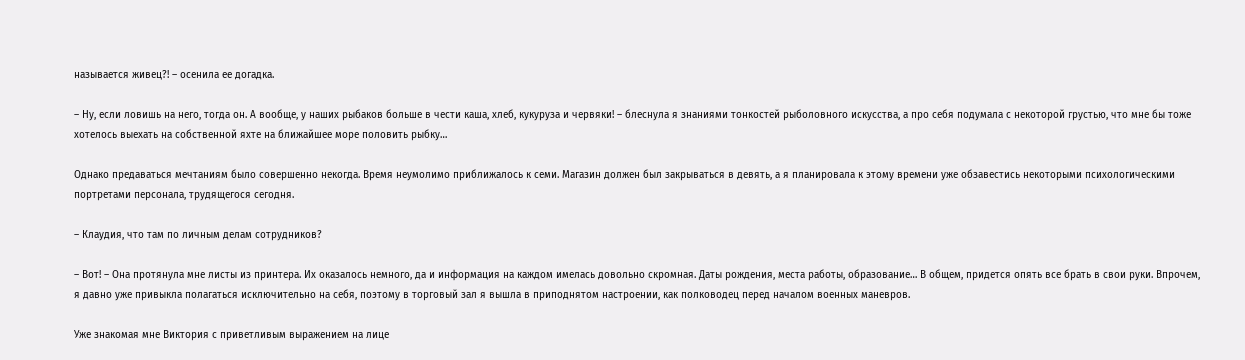называется живец?! – осенила ее догадка.

– Ну, если ловишь на него, тогда он. А вообще, у наших рыбаков больше в чести каша, хлеб, кукуруза и червяки! – блеснула я знаниями тонкостей рыболовного искусства, а про себя подумала с некоторой грустью, что мне бы тоже хотелось выехать на собственной яхте на ближайшее море половить рыбку…

Однако предаваться мечтаниям было совершенно некогда. Время неумолимо приближалось к семи. Магазин должен был закрываться в девять, а я планировала к этому времени уже обзавестись некоторыми психологическими портретами персонала, трудящегося сегодня.

– Клаудия, что там по личным делам сотрудников?

– Вот! – Она протянула мне листы из принтера. Их оказалось немного, да и информация на каждом имелась довольно скромная. Даты рождения, места работы, образование… В общем, придется опять все брать в свои руки. Впрочем, я давно уже привыкла полагаться исключительно на себя, поэтому в торговый зал я вышла в приподнятом настроении, как полководец перед началом военных маневров.

Уже знакомая мне Виктория с приветливым выражением на лице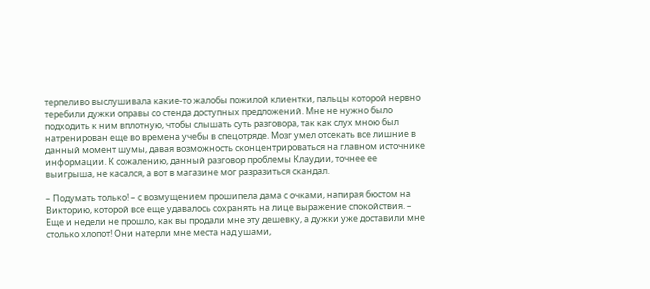терпеливо выслушивала какие-то жалобы пожилой клиентки, пальцы которой нервно теребили дужки оправы со стенда доступных предложений. Мне не нужно было подходить к ним вплотную, чтобы слышать суть разговора, так как слух мною был натренирован еще во времена учебы в спецотряде. Мозг умел отсекать все лишние в данный момент шумы, давая возможность сконцентрироваться на главном источнике информации. К сожалению, данный разговор проблемы Клаудии, точнее ее выигрыша, не касался, а вот в магазине мог разразиться скандал.

– Подумать только! – с возмущением прошипела дама с очками, напирая бюстом на Викторию, которой все еще удавалось сохранять на лице выражение спокойствия. – Еще и недели не прошло, как вы продали мне эту дешевку, а дужки уже доставили мне столько хлопот! Они натерли мне места над ушами,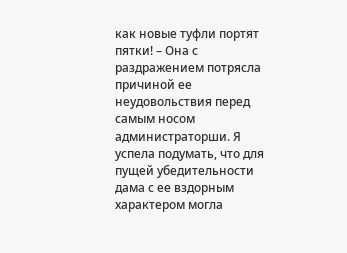как новые туфли портят пятки! – Она с раздражением потрясла причиной ее неудовольствия перед самым носом администраторши. Я успела подумать, что для пущей убедительности дама с ее вздорным характером могла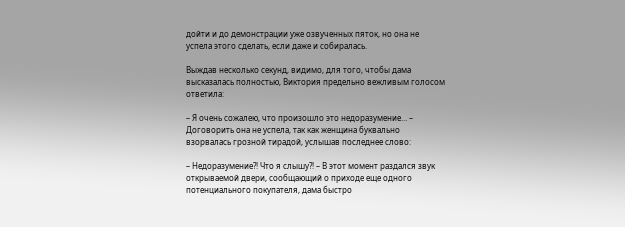дойти и до демонстрации уже озвученных пяток, но она не успела этого сделать, если даже и собиралась.

Выждав несколько секунд, видимо, для того, чтобы дама высказалась полностью, Виктория предельно вежливым голосом ответила:

– Я очень сожалею, что произошло это недоразумение… – Договорить она не успела, так как женщина буквально взорвалась грозной тирадой, услышав последнее слово:

– Недоразумение?! Что я слышу?! – В этот момент раздался звук открываемой двери, сообщающий о приходе еще одного потенциального покупателя, дама быстро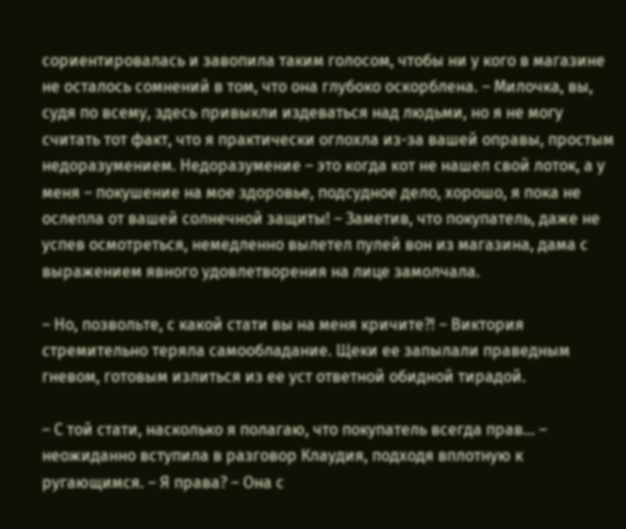сориентировалась и завопила таким голосом, чтобы ни у кого в магазине не осталось сомнений в том, что она глубоко оскорблена. – Милочка, вы, судя по всему, здесь привыкли издеваться над людьми, но я не могу считать тот факт, что я практически оглохла из-за вашей оправы, простым недоразумением. Недоразумение – это когда кот не нашел свой лоток, а у меня – покушение на мое здоровье, подсудное дело, хорошо, я пока не ослепла от вашей солнечной защиты! – Заметив, что покупатель, даже не успев осмотреться, немедленно вылетел пулей вон из магазина, дама с выражением явного удовлетворения на лице замолчала.

– Но, позвольте, с какой стати вы на меня кричите?! – Виктория стремительно теряла самообладание. Щеки ее запылали праведным гневом, готовым излиться из ее уст ответной обидной тирадой.

– С той стати, насколько я полагаю, что покупатель всегда прав… – неожиданно вступила в разговор Клаудия, подходя вплотную к ругающимся. – Я права? – Она с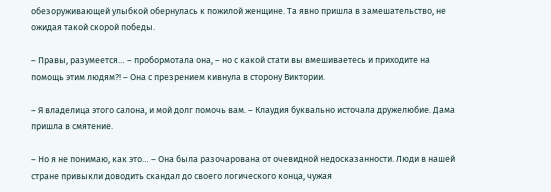обезоруживающей улыбкой обернулась к пожилой женщине. Та явно пришла в замешательство, не ожидая такой скорой победы.

– Правы, разумеется… – пробормотала она, – но с какой стати вы вмешиваетесь и приходите на помощь этим людям?! – Она с презрением кивнула в сторону Виктории.

– Я владелица этого салона, и мой долг помочь вам. – Клаудия буквально источала дружелюбие. Дама пришла в смятение.

– Но я не понимаю, как это… – Она была разочарована от очевидной недосказанности. Люди в нашей стране привыкли доводить скандал до своего логического конца, чужая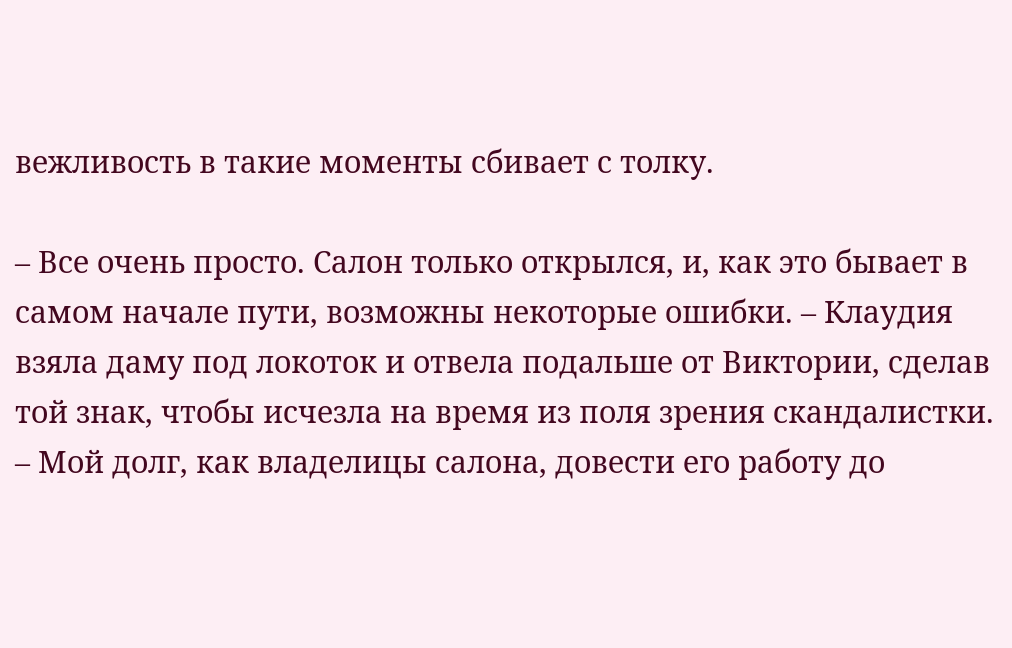вежливость в такие моменты сбивает с толку.

– Все очень просто. Салон только открылся, и, как это бывает в самом начале пути, возможны некоторые ошибки. – Клаудия взяла даму под локоток и отвела подальше от Виктории, сделав той знак, чтобы исчезла на время из поля зрения скандалистки. – Мой долг, как владелицы салона, довести его работу до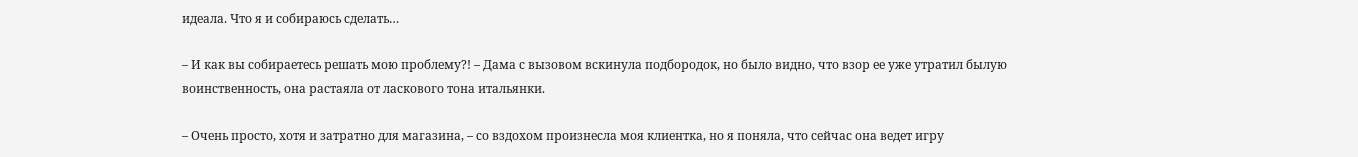идеала. Что я и собираюсь сделать…

– И как вы собираетесь решать мою проблему?! – Дама с вызовом вскинула подбородок, но было видно, что взор ее уже утратил былую воинственность, она растаяла от ласкового тона итальянки.

– Очень просто, хотя и затратно для магазина, – со вздохом произнесла моя клиентка, но я поняла, что сейчас она ведет игру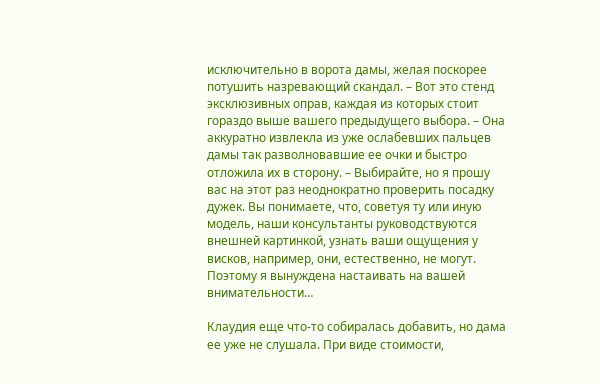исключительно в ворота дамы, желая поскорее потушить назревающий скандал. – Вот это стенд эксклюзивных оправ, каждая из которых стоит гораздо выше вашего предыдущего выбора. – Она аккуратно извлекла из уже ослабевших пальцев дамы так разволновавшие ее очки и быстро отложила их в сторону. – Выбирайте, но я прошу вас на этот раз неоднократно проверить посадку дужек. Вы понимаете, что, советуя ту или иную модель, наши консультанты руководствуются внешней картинкой, узнать ваши ощущения у висков, например, они, естественно, не могут. Поэтому я вынуждена настаивать на вашей внимательности…

Клаудия еще что-то собиралась добавить, но дама ее уже не слушала. При виде стоимости,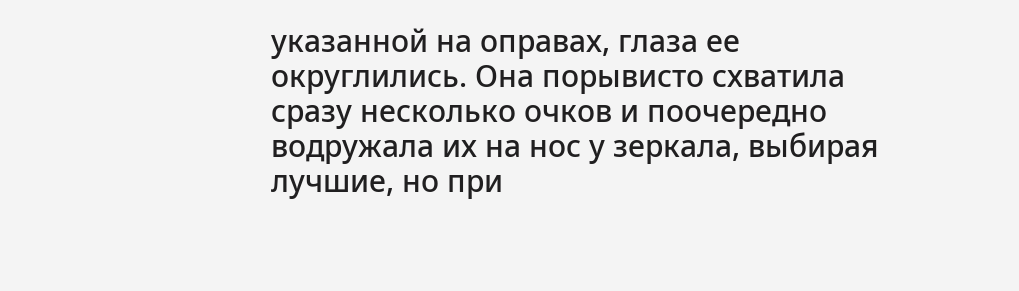указанной на оправах, глаза ее округлились. Она порывисто схватила сразу несколько очков и поочередно водружала их на нос у зеркала, выбирая лучшие, но при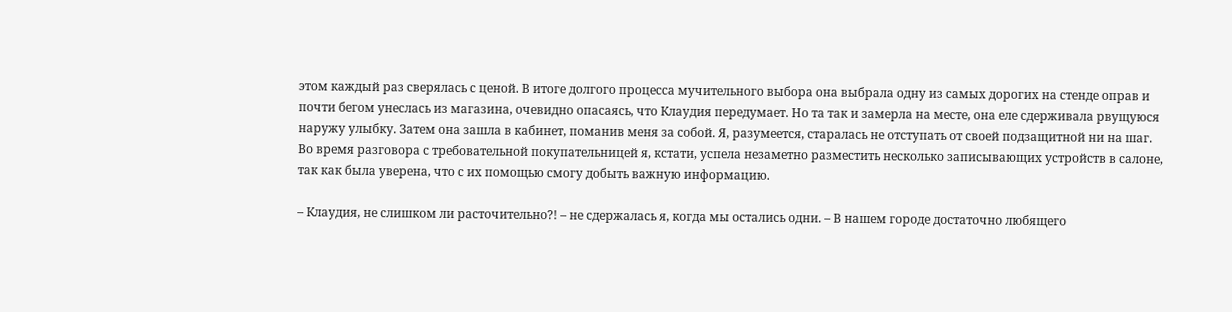этом каждый раз сверялась с ценой. В итоге долгого процесса мучительного выбора она выбрала одну из самых дорогих на стенде оправ и почти бегом унеслась из магазина, очевидно опасаясь, что Клаудия передумает. Но та так и замерла на месте, она еле сдерживала рвущуюся наружу улыбку. Затем она зашла в кабинет, поманив меня за собой. Я, разумеется, старалась не отступать от своей подзащитной ни на шаг. Во время разговора с требовательной покупательницей я, кстати, успела незаметно разместить несколько записывающих устройств в салоне, так как была уверена, что с их помощью смогу добыть важную информацию.

– Клаудия, не слишком ли расточительно?! – не сдержалась я, когда мы остались одни. – В нашем городе достаточно любящего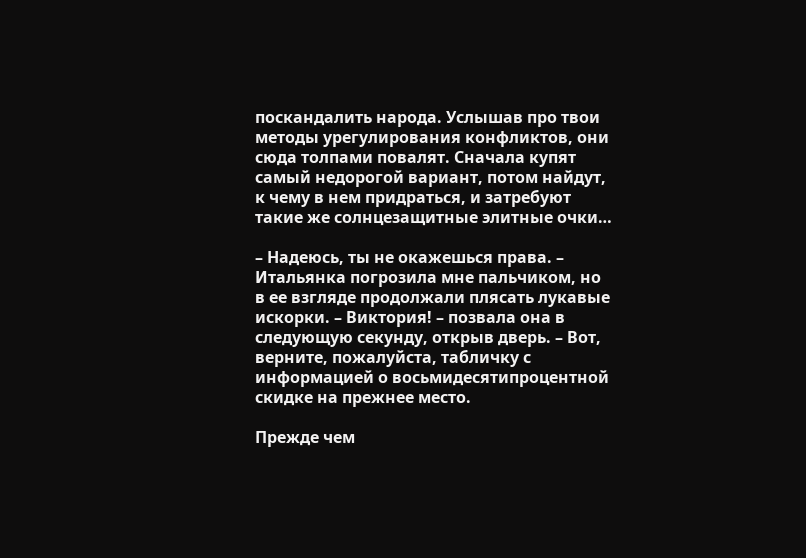поскандалить народа. Услышав про твои методы урегулирования конфликтов, они сюда толпами повалят. Сначала купят самый недорогой вариант, потом найдут, к чему в нем придраться, и затребуют такие же солнцезащитные элитные очки…

– Надеюсь, ты не окажешься права. – Итальянка погрозила мне пальчиком, но в ее взгляде продолжали плясать лукавые искорки. – Виктория! – позвала она в следующую секунду, открыв дверь. – Вот, верните, пожалуйста, табличку с информацией о восьмидесятипроцентной скидке на прежнее место.

Прежде чем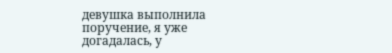девушка выполнила поручение, я уже догадалась, у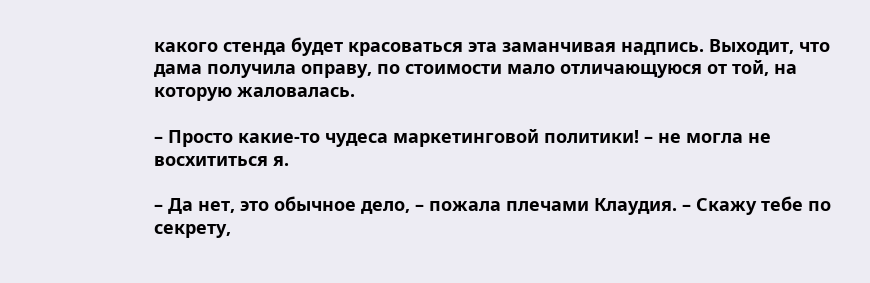какого стенда будет красоваться эта заманчивая надпись. Выходит, что дама получила оправу, по стоимости мало отличающуюся от той, на которую жаловалась.

– Просто какие-то чудеса маркетинговой политики! – не могла не восхититься я.

– Да нет, это обычное дело, – пожала плечами Клаудия. – Скажу тебе по секрету,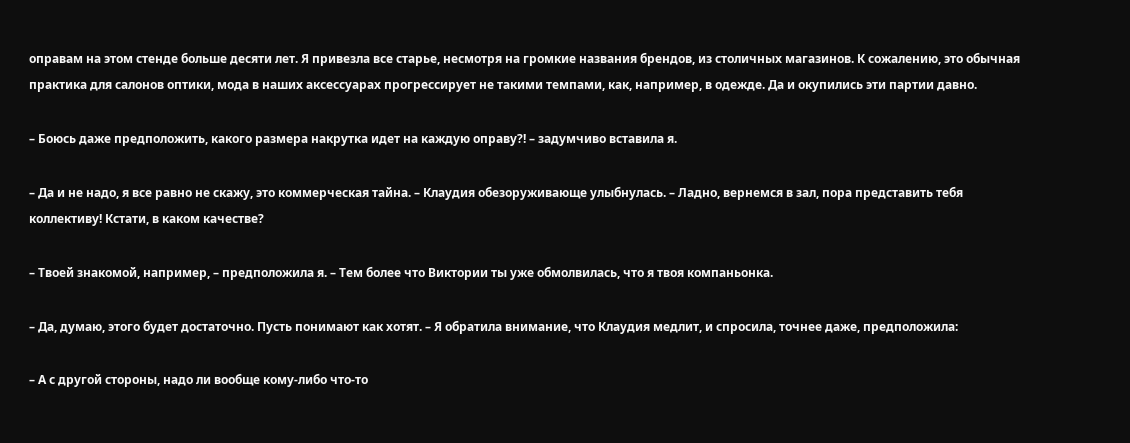оправам на этом стенде больше десяти лет. Я привезла все старье, несмотря на громкие названия брендов, из столичных магазинов. К сожалению, это обычная практика для салонов оптики, мода в наших аксессуарах прогрессирует не такими темпами, как, например, в одежде. Да и окупились эти партии давно.

– Боюсь даже предположить, какого размера накрутка идет на каждую оправу?! – задумчиво вставила я.

– Да и не надо, я все равно не скажу, это коммерческая тайна. – Клаудия обезоруживающе улыбнулась. – Ладно, вернемся в зал, пора представить тебя коллективу! Кстати, в каком качестве?

– Твоей знакомой, например, – предположила я. – Тем более что Виктории ты уже обмолвилась, что я твоя компаньонка.

– Да, думаю, этого будет достаточно. Пусть понимают как хотят. – Я обратила внимание, что Клаудия медлит, и спросила, точнее даже, предположила:

– А с другой стороны, надо ли вообще кому-либо что-то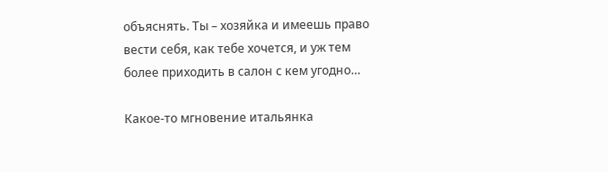объяснять. Ты – хозяйка и имеешь право вести себя, как тебе хочется, и уж тем более приходить в салон с кем угодно…

Какое-то мгновение итальянка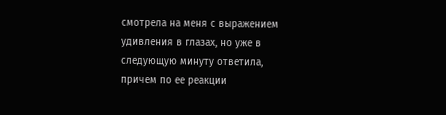смотрела на меня с выражением удивления в глазах, но уже в следующую минуту ответила, причем по ее реакции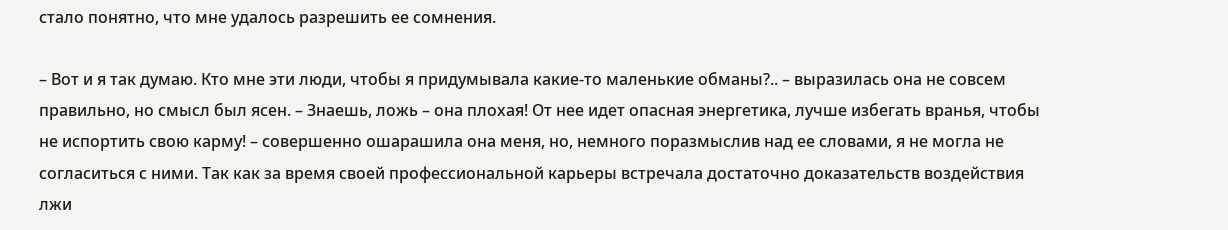стало понятно, что мне удалось разрешить ее сомнения.

– Вот и я так думаю. Кто мне эти люди, чтобы я придумывала какие-то маленькие обманы?.. – выразилась она не совсем правильно, но смысл был ясен. – Знаешь, ложь – она плохая! От нее идет опасная энергетика, лучше избегать вранья, чтобы не испортить свою карму! – совершенно ошарашила она меня, но, немного поразмыслив над ее словами, я не могла не согласиться с ними. Так как за время своей профессиональной карьеры встречала достаточно доказательств воздействия лжи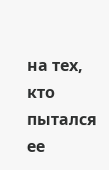на тех, кто пытался ее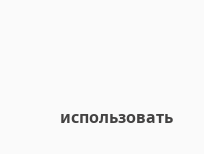использовать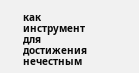как инструмент для достижения нечестным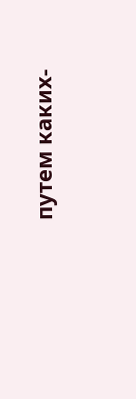путем каких-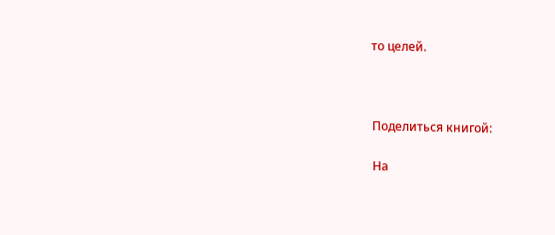то целей.



Поделиться книгой:

На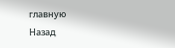главную
Назад